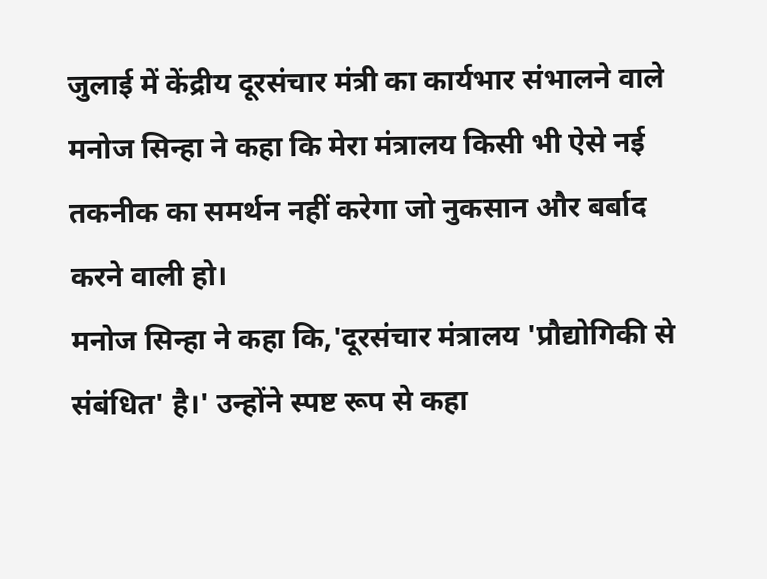जुलाई में केंद्रीय दूरसंचार मंत्री का कार्यभार संभालने वाले मनोज सिन्हा ने कहा कि मेरा मंत्रालय किसी भी ऐसे नई तकनीक का समर्थन नहीं करेगा जो नुकसान और बर्बाद करने वाली हो।
मनोज सिन्हा ने कहा कि,'दूरसंचार मंत्रालय 'प्रौद्योगिकी से संबंधित' है।' उन्होंने स्पष्ट रूप से कहा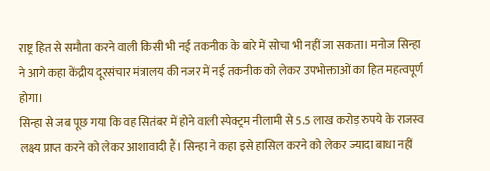राष्ट्र हित से समौता करने वाली किसी भी नई तकनीक के बारे में सोचा भी नहीं जा सकता। मनोज सिन्हा ने आगे कहा केंद्रीय दूरसंचार मंत्रालय की नजर में नई तकनीक को लेकर उपभोक्ताओं का हित महत्वपूर्ण होगा।
सिन्हा से जब पूछ गया कि वह सितंबर में होने वाली स्पेक्ट्रम नीलामी से 5.5 लाख करोड़ रुपये के राजस्व लक्ष्य प्राप्त करने को लेकर आशावादी हैं। सिन्हा ने कहा इसे हासिल करने को लेकर ज्यादा बाधा नहीं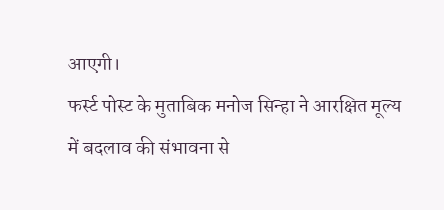आएगी।
फर्स्ट पोस्ट के मुताबिक मनोज सिन्हा ने आरक्षित मूल्य में बदलाव की संभावना से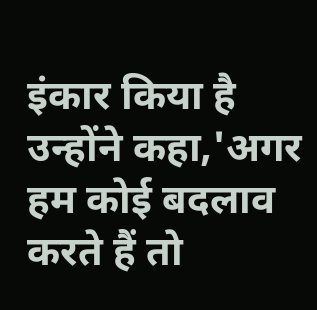इंकार किया है उन्होंने कहा,'अगर हम कोई बदलाव करते हैं तो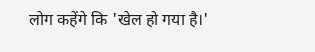लोग कहेंगे कि 'खेल हो गया है।'